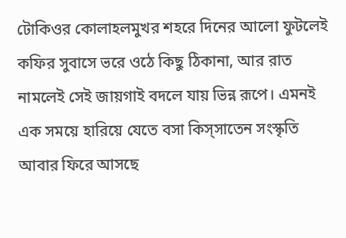টোকিওর কোলাহলমুখর শহরে দিনের আলো ফুটলেই কফির সুবাসে ভরে ওঠে কিছু ঠিকানা, আর রাত নামলেই সেই জায়গাই বদলে যায় ভিন্ন রূপে। এমনই এক সময়ে হারিয়ে যেতে বসা কিস্সাতেন সংস্কৃতি আবার ফিরে আসছে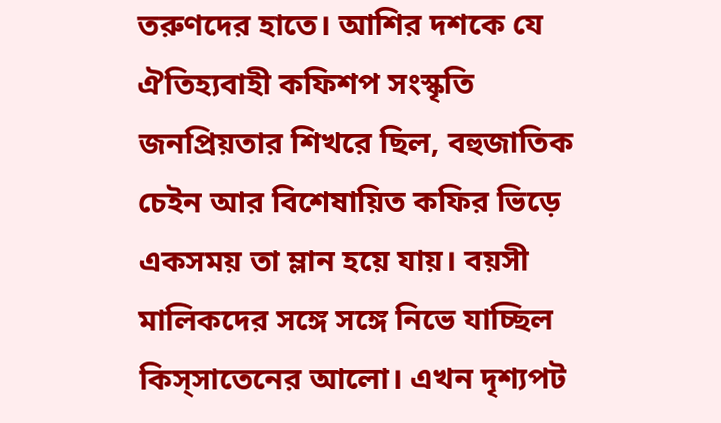তরুণদের হাতে। আশির দশকে যে ঐতিহ্যবাহী কফিশপ সংস্কৃতি জনপ্রিয়তার শিখরে ছিল, বহুজাতিক চেইন আর বিশেষায়িত কফির ভিড়ে একসময় তা ম্লান হয়ে যায়। বয়সী মালিকদের সঙ্গে সঙ্গে নিভে যাচ্ছিল কিস্সাতেনের আলো। এখন দৃশ্যপট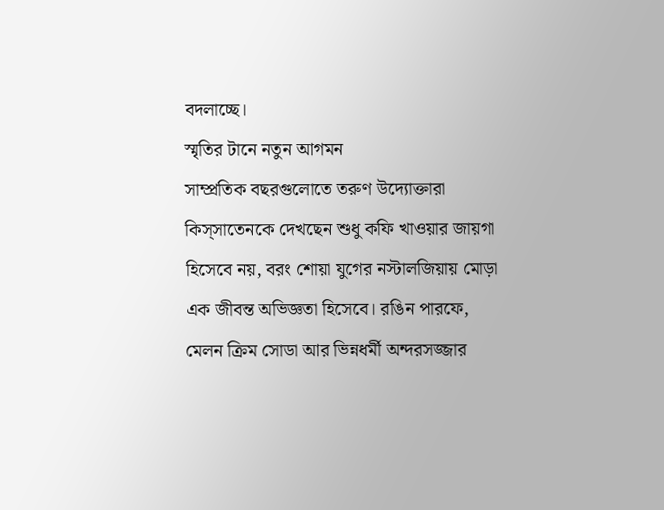বদলাচ্ছে।
স্মৃতির টানে নতুন আগমন
সাম্প্রতিক বছরগুলোতে তরুণ উদ্যোক্তারা কিস্সাতেনকে দেখছেন শুধু কফি খাওয়ার জায়গা হিসেবে নয়, বরং শোয়া যুগের নস্টালজিয়ায় মোড়া এক জীবন্ত অভিজ্ঞতা হিসেবে। রঙিন পারফে, মেলন ক্রিম সোডা আর ভিন্নধর্মী অন্দরসজ্জার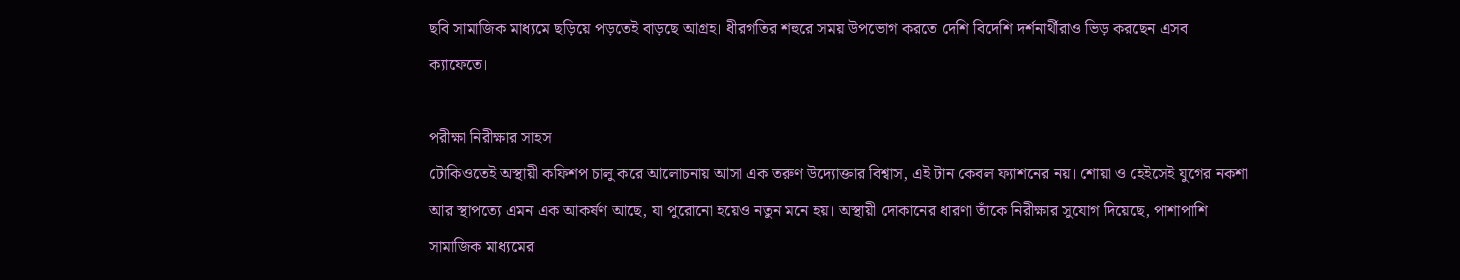ছবি সামাজিক মাধ্যমে ছড়িয়ে পড়তেই বাড়ছে আগ্রহ। ধীরগতির শহুরে সময় উপভোগ করতে দেশি বিদেশি দর্শনার্থীরাও ভিড় করছেন এসব ক্যাফেতে।

পরীক্ষা নিরীক্ষার সাহস
টোকিওতেই অস্থায়ী কফিশপ চালু করে আলোচনায় আসা এক তরুণ উদ্যোক্তার বিশ্বাস, এই টান কেবল ফ্যাশনের নয়। শোয়া ও হেইসেই যুগের নকশা আর স্থাপত্যে এমন এক আকর্ষণ আছে, যা পুরোনো হয়েও নতুন মনে হয়। অস্থায়ী দোকানের ধারণা তাঁকে নিরীক্ষার সুযোগ দিয়েছে, পাশাপাশি সামাজিক মাধ্যমের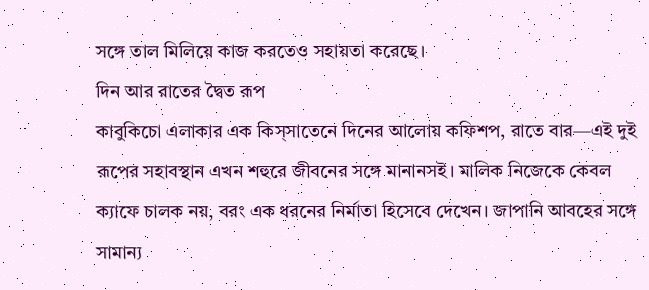সঙ্গে তাল মিলিয়ে কাজ করতেও সহায়তা করেছে।
দিন আর রাতের দ্বৈত রূপ
কাবুকিচো এলাকার এক কিস্সাতেনে দিনের আলোয় কফিশপ, রাতে বার—এই দুই রূপের সহাবস্থান এখন শহুরে জীবনের সঙ্গে মানানসই। মালিক নিজেকে কেবল ক্যাফে চালক নয়, বরং এক ধরনের নির্মাতা হিসেবে দেখেন। জাপানি আবহের সঙ্গে সামান্য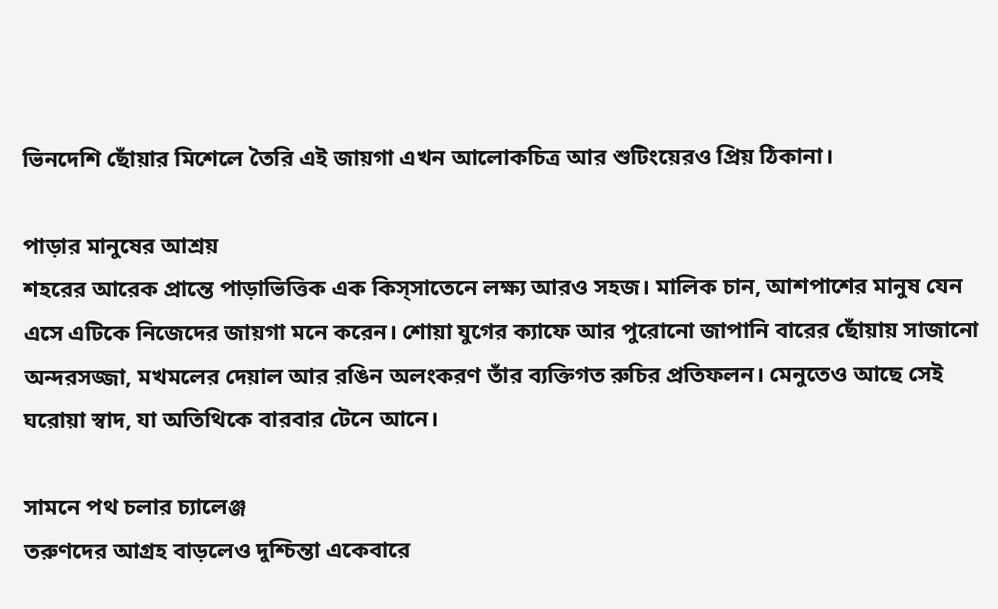ভিনদেশি ছোঁয়ার মিশেলে তৈরি এই জায়গা এখন আলোকচিত্র আর শুটিংয়েরও প্রিয় ঠিকানা।

পাড়ার মানুষের আশ্রয়
শহরের আরেক প্রান্তে পাড়াভিত্তিক এক কিস্সাতেনে লক্ষ্য আরও সহজ। মালিক চান, আশপাশের মানুষ যেন এসে এটিকে নিজেদের জায়গা মনে করেন। শোয়া যুগের ক্যাফে আর পুরোনো জাপানি বারের ছোঁয়ায় সাজানো অন্দরসজ্জা, মখমলের দেয়াল আর রঙিন অলংকরণ তাঁর ব্যক্তিগত রুচির প্রতিফলন। মেনুতেও আছে সেই ঘরোয়া স্বাদ, যা অতিথিকে বারবার টেনে আনে।

সামনে পথ চলার চ্যালেঞ্জ
তরুণদের আগ্রহ বাড়লেও দুশ্চিন্তা একেবারে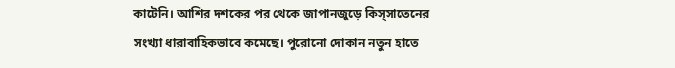কাটেনি। আশির দশকের পর থেকে জাপানজুড়ে কিস্সাতেনের সংখ্যা ধারাবাহিকভাবে কমেছে। পুরোনো দোকান নতুন হাতে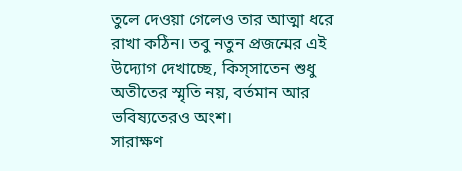তুলে দেওয়া গেলেও তার আত্মা ধরে রাখা কঠিন। তবু নতুন প্রজন্মের এই উদ্যোগ দেখাচ্ছে, কিস্সাতেন শুধু অতীতের স্মৃতি নয়, বর্তমান আর ভবিষ্যতেরও অংশ।
সারাক্ষণ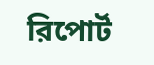রিপোর্ট